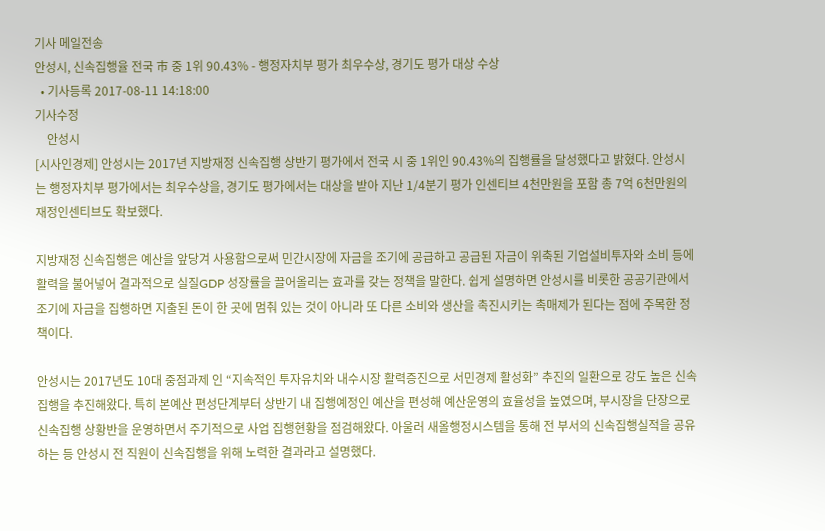기사 메일전송
안성시, 신속집행율 전국 市 중 1위 90.43% - 행정자치부 평가 최우수상, 경기도 평가 대상 수상
  • 기사등록 2017-08-11 14:18:00
기사수정
    안성시
[시사인경제] 안성시는 2017년 지방재정 신속집행 상반기 평가에서 전국 시 중 1위인 90.43%의 집행률을 달성했다고 밝혔다. 안성시는 행정자치부 평가에서는 최우수상을, 경기도 평가에서는 대상을 받아 지난 1/4분기 평가 인센티브 4천만원을 포함 총 7억 6천만원의 재정인센티브도 확보했다.

지방재정 신속집행은 예산을 앞당겨 사용함으로써 민간시장에 자금을 조기에 공급하고 공급된 자금이 위축된 기업설비투자와 소비 등에 활력을 불어넣어 결과적으로 실질GDP 성장률을 끌어올리는 효과를 갖는 정책을 말한다. 쉽게 설명하면 안성시를 비롯한 공공기관에서 조기에 자금을 집행하면 지출된 돈이 한 곳에 멈춰 있는 것이 아니라 또 다른 소비와 생산을 촉진시키는 촉매제가 된다는 점에 주목한 정책이다.

안성시는 2017년도 10대 중점과제 인 “지속적인 투자유치와 내수시장 활력증진으로 서민경제 활성화” 추진의 일환으로 강도 높은 신속집행을 추진해왔다. 특히 본예산 편성단계부터 상반기 내 집행예정인 예산을 편성해 예산운영의 효율성을 높였으며, 부시장을 단장으로 신속집행 상황반을 운영하면서 주기적으로 사업 집행현황을 점검해왔다. 아울러 새올행정시스템을 통해 전 부서의 신속집행실적을 공유하는 등 안성시 전 직원이 신속집행을 위해 노력한 결과라고 설명했다.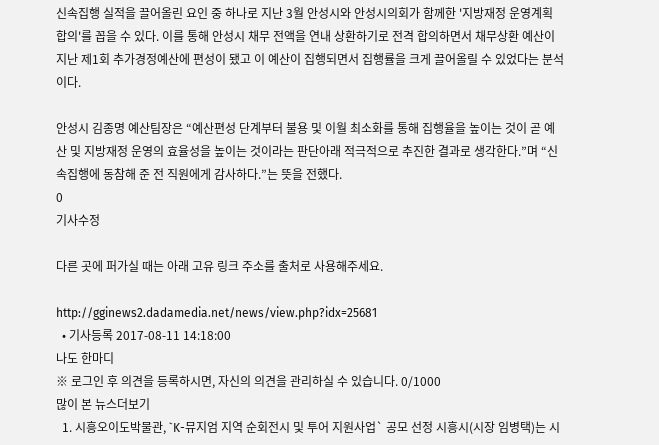신속집행 실적을 끌어올린 요인 중 하나로 지난 3월 안성시와 안성시의회가 함께한 '지방재정 운영계획 합의'를 꼽을 수 있다. 이를 통해 안성시 채무 전액을 연내 상환하기로 전격 합의하면서 채무상환 예산이 지난 제1회 추가경정예산에 편성이 됐고 이 예산이 집행되면서 집행률을 크게 끌어올릴 수 있었다는 분석이다.

안성시 김종명 예산팀장은 “예산편성 단계부터 불용 및 이월 최소화를 통해 집행율을 높이는 것이 곧 예산 및 지방재정 운영의 효율성을 높이는 것이라는 판단아래 적극적으로 추진한 결과로 생각한다.”며 “신속집행에 동참해 준 전 직원에게 감사하다.”는 뜻을 전했다.
0
기사수정

다른 곳에 퍼가실 때는 아래 고유 링크 주소를 출처로 사용해주세요.

http://gginews2.dadamedia.net/news/view.php?idx=25681
  • 기사등록 2017-08-11 14:18:00
나도 한마디
※ 로그인 후 의견을 등록하시면, 자신의 의견을 관리하실 수 있습니다. 0/1000
많이 본 뉴스더보기
  1. 시흥오이도박물관, `K-뮤지엄 지역 순회전시 및 투어 지원사업` 공모 선정 시흥시(시장 임병택)는 시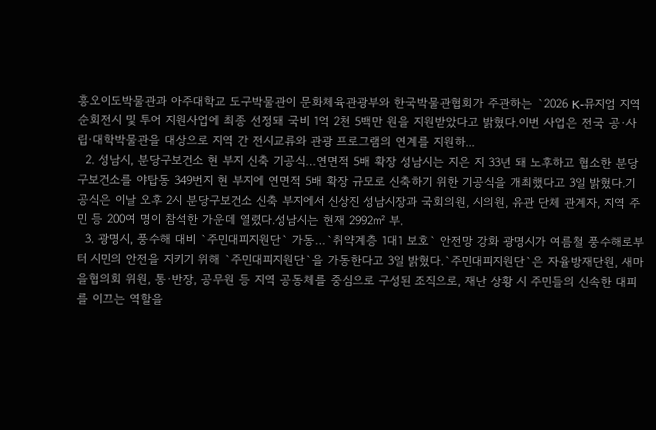흥오이도박물관과 아주대학교 도구박물관이 문화체육관광부와 한국박물관협회가 주관하는 `2026 K-뮤지엄 지역 순회전시 및 투어 지원사업에 최종 선정돼 국비 1억 2천 5백만 원을 지원받았다고 밝혔다.이번 사업은 전국 공·사립·대학박물관을 대상으로 지역 간 전시교류와 관광 프로그램의 연계를 지원하...
  2. 성남시, 분당구보건소 현 부지 신축 기공식…연면적 5배 확장 성남시는 지은 지 33년 돼 노후하고 협소한 분당구보건소를 야탑동 349번지 현 부지에 연면적 5배 확장 규모로 신축하기 위한 기공식을 개최했다고 3일 밝혔다.기공식은 이날 오후 2시 분당구보건소 신축 부지에서 신상진 성남시장과 국회의원, 시의원, 유관 단체 관계자, 지역 주민 등 200여 명이 참석한 가운데 열렸다.성남시는 현재 2992㎡ 부.
  3. 광명시, 풍수해 대비 `주민대피지원단` 가동…`취약계층 1대1 보호` 안전망 강화 광명시가 여름철 풍수해로부터 시민의 안전을 지키기 위해 `주민대피지원단`을 가동한다고 3일 밝혔다.`주민대피지원단`은 자율방재단원, 새마을협의회 위원, 통·반장, 공무원 등 지역 공동체를 중심으로 구성된 조직으로, 재난 상황 시 주민들의 신속한 대피를 이끄는 역할을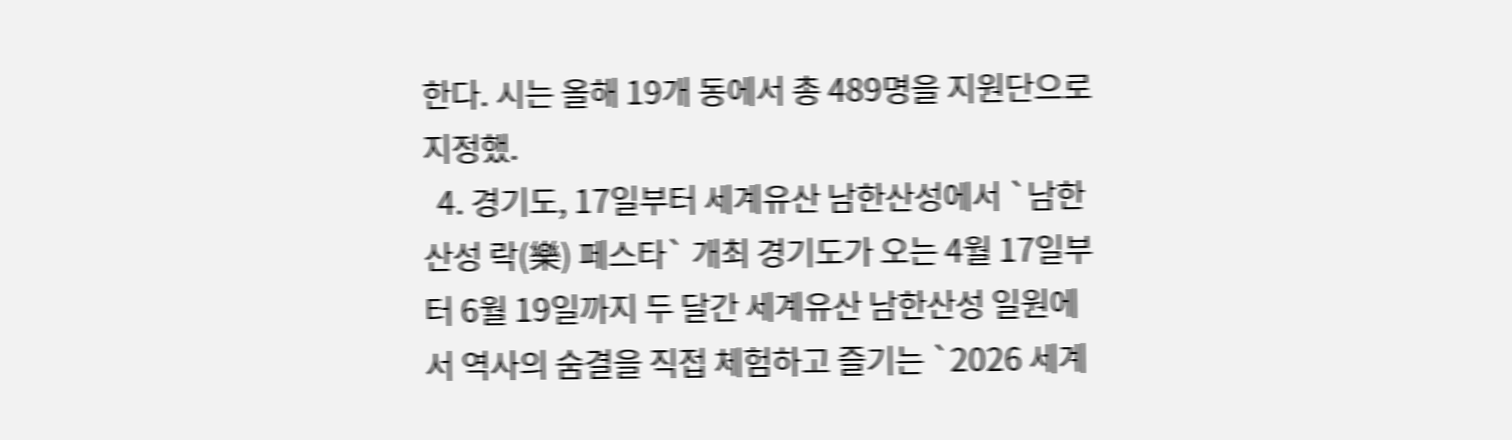한다. 시는 올해 19개 동에서 총 489명을 지원단으로 지정했.
  4. 경기도, 17일부터 세계유산 남한산성에서 `남한산성 락(樂) 페스타` 개최 경기도가 오는 4월 17일부터 6월 19일까지 두 달간 세계유산 남한산성 일원에서 역사의 숨결을 직접 체험하고 즐기는 `2026 세계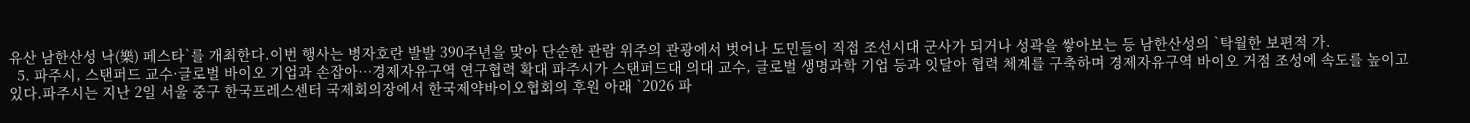유산 남한산성 낙(樂) 페스타`를 개최한다.이번 행사는 병자호란 발발 390주년을 맞아 단순한 관람 위주의 관광에서 벗어나 도민들이 직접 조선시대 군사가 되거나 성곽을 쌓아보는 등 남한산성의 `탁월한 보편적 가.
  5. 파주시, 스탠퍼드 교수·글로벌 바이오 기업과 손잡아…경제자유구역 연구협력 확대 파주시가 스탠퍼드대 의대 교수, 글로벌 생명과학 기업 등과 잇달아 협력 체계를 구축하며 경제자유구역 바이오 거점 조성에 속도를 높이고 있다.파주시는 지난 2일 서울 중구 한국프레스센터 국제회의장에서 한국제약바이오협회의 후원 아래 `2026 파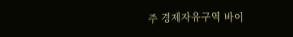주 경제자유구역 바이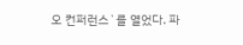오 컨퍼런스`를 열었다. 파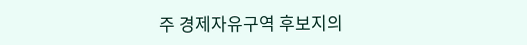주 경제자유구역 후보지의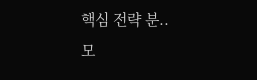핵심 전략 분..
모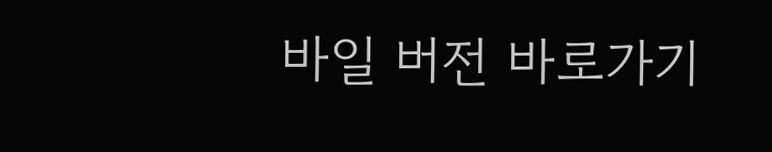바일 버전 바로가기